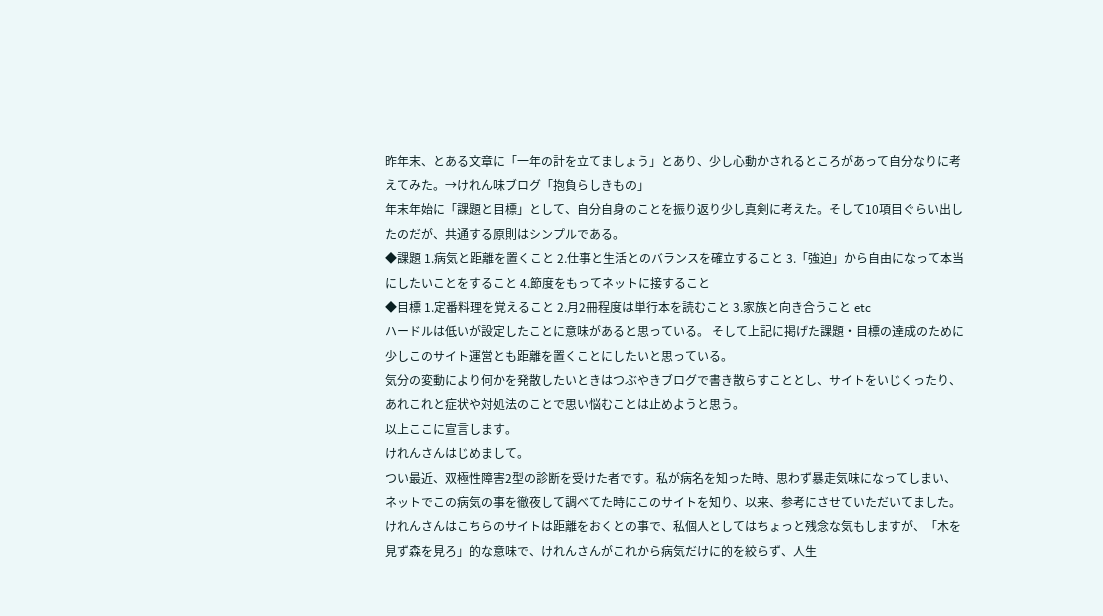昨年末、とある文章に「一年の計を立てましょう」とあり、少し心動かされるところがあって自分なりに考えてみた。→けれん味ブログ「抱負らしきもの」
年末年始に「課題と目標」として、自分自身のことを振り返り少し真剣に考えた。そして10項目ぐらい出したのだが、共通する原則はシンプルである。
◆課題 1.病気と距離を置くこと 2.仕事と生活とのバランスを確立すること 3.「強迫」から自由になって本当にしたいことをすること 4.節度をもってネットに接すること
◆目標 1.定番料理を覚えること 2.月2冊程度は単行本を読むこと 3.家族と向き合うこと etc
ハードルは低いが設定したことに意味があると思っている。 そして上記に掲げた課題・目標の達成のために少しこのサイト運営とも距離を置くことにしたいと思っている。
気分の変動により何かを発散したいときはつぶやきブログで書き散らすこととし、サイトをいじくったり、あれこれと症状や対処法のことで思い悩むことは止めようと思う。
以上ここに宣言します。
けれんさんはじめまして。
つい最近、双極性障害2型の診断を受けた者です。私が病名を知った時、思わず暴走気味になってしまい、ネットでこの病気の事を徹夜して調べてた時にこのサイトを知り、以来、参考にさせていただいてました。
けれんさんはこちらのサイトは距離をおくとの事で、私個人としてはちょっと残念な気もしますが、「木を見ず森を見ろ」的な意味で、けれんさんがこれから病気だけに的を絞らず、人生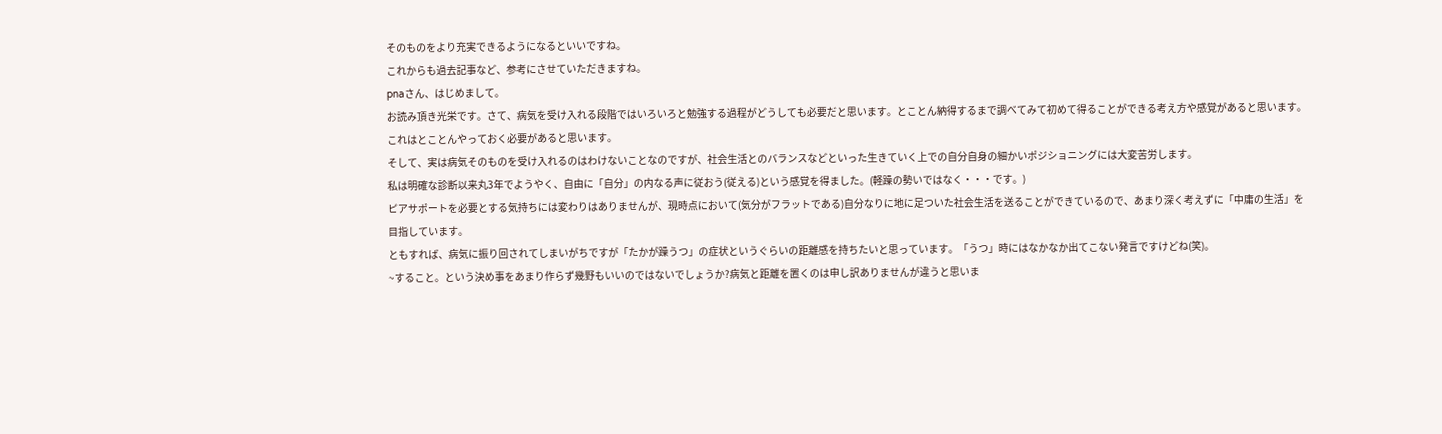そのものをより充実できるようになるといいですね。
これからも過去記事など、参考にさせていただきますね。
pnaさん、はじめまして。
お読み頂き光栄です。さて、病気を受け入れる段階ではいろいろと勉強する過程がどうしても必要だと思います。とことん納得するまで調べてみて初めて得ることができる考え方や感覚があると思います。これはとことんやっておく必要があると思います。
そして、実は病気そのものを受け入れるのはわけないことなのですが、社会生活とのバランスなどといった生きていく上での自分自身の細かいポジショニングには大変苦労します。
私は明確な診断以来丸3年でようやく、自由に「自分」の内なる声に従おう(従える)という感覚を得ました。(軽躁の勢いではなく・・・です。)
ピアサポートを必要とする気持ちには変わりはありませんが、現時点において(気分がフラットである)自分なりに地に足ついた社会生活を送ることができているので、あまり深く考えずに「中庸の生活」を目指しています。
ともすれば、病気に振り回されてしまいがちですが「たかが躁うつ」の症状というぐらいの距離感を持ちたいと思っています。「うつ」時にはなかなか出てこない発言ですけどね(笑)。
~すること。という決め事をあまり作らず幾野もいいのではないでしょうか?病気と距離を置くのは申し訳ありませんが違うと思いま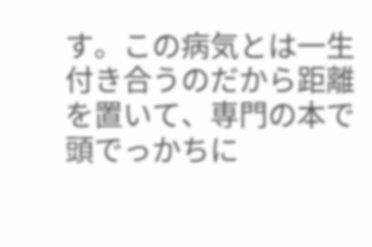す。この病気とは一生付き合うのだから距離を置いて、専門の本で頭でっかちに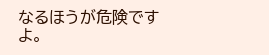なるほうが危険ですよ。